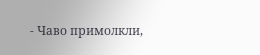- Чаво примолкли,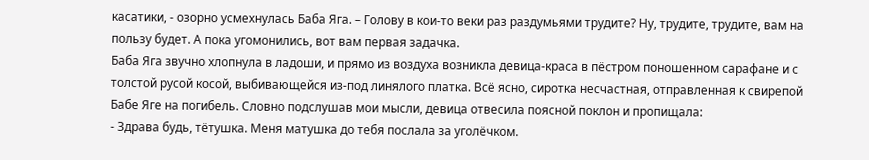касатики, - озорно усмехнулась Баба Яга. – Голову в кои-то веки раз раздумьями трудите? Ну, трудите, трудите, вам на пользу будет. А пока угомонились, вот вам первая задачка.
Баба Яга звучно хлопнула в ладоши, и прямо из воздуха возникла девица-краса в пёстром поношенном сарафане и с толстой русой косой, выбивающейся из-под линялого платка. Всё ясно, сиротка несчастная, отправленная к свирепой Бабе Яге на погибель. Словно подслушав мои мысли, девица отвесила поясной поклон и пропищала:
- Здрава будь, тётушка. Меня матушка до тебя послала за уголёчком.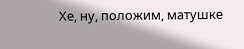Хе, ну, положим, матушке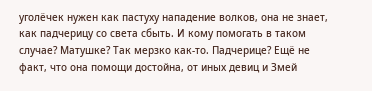уголёчек нужен как пастуху нападение волков, она не знает, как падчерицу со света сбыть. И кому помогать в таком случае? Матушке? Так мерзко как-то. Падчерице? Ещё не факт, что она помощи достойна, от иных девиц и Змей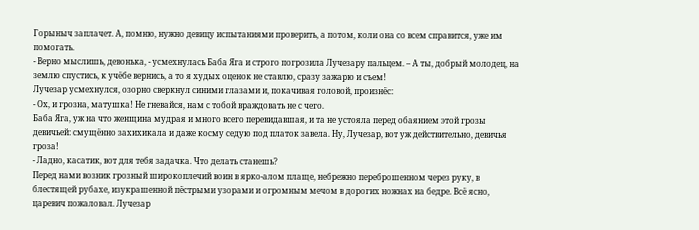Горыныч заплачет. А, помню, нужно девицу испытаниями проверить, а потом, коли она со всем справится, уже им помогать.
- Верно мыслишь, девонька, - усмехнулась Баба Яга и строго погрозила Лучезару пальцем. – А ты, добрый молодец, на землю спустись, к учёбе вернись, а то я худых оценок не ставлю, сразу зажарю и съем!
Лучезар усмехнулся, озорно сверкнул синими глазами и, покачивая головой, произнёс:
- Ох, и грозна, матушка! Не гневайся, нам с тобой враждовать не с чего.
Баба Яга, уж на что женщина мудрая и много всего перевидавшая, и та не устояла перед обаянием этой грозы девичьей: смущённо захихикала и даже косму седую под платок завела. Ну, Лучезар, вот уж действительно, девичья гроза!
- Ладно, касатик, вот для тебя задачка. Что делать станешь?
Перед нами возник грозный широкоплечий воин в ярко-алом плаще, небрежно переброшенном через руку, в блестящей рубахе, изукрашенной пёстрыми узорами и огромным мечом в дорогих ножнах на бедре. Всё ясно, царевич пожаловал. Лучезар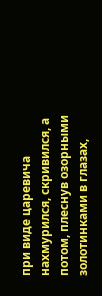при виде царевича нахмурился, скривился, а потом, плеснув озорными золотинками в глазах,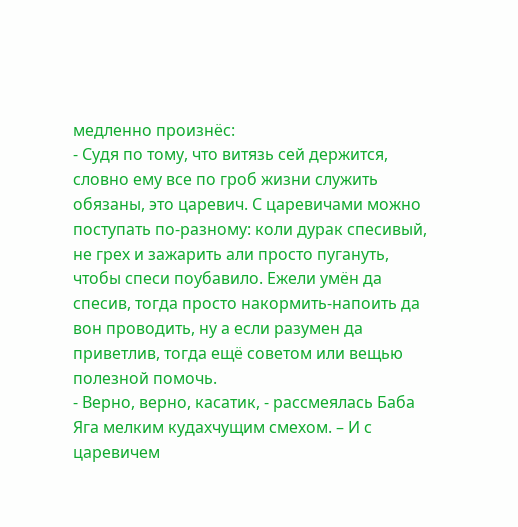медленно произнёс:
- Судя по тому, что витязь сей держится, словно ему все по гроб жизни служить обязаны, это царевич. С царевичами можно поступать по-разному: коли дурак спесивый, не грех и зажарить али просто пугануть, чтобы спеси поубавило. Ежели умён да спесив, тогда просто накормить-напоить да вон проводить, ну а если разумен да приветлив, тогда ещё советом или вещью полезной помочь.
- Верно, верно, касатик, - рассмеялась Баба Яга мелким кудахчущим смехом. – И с царевичем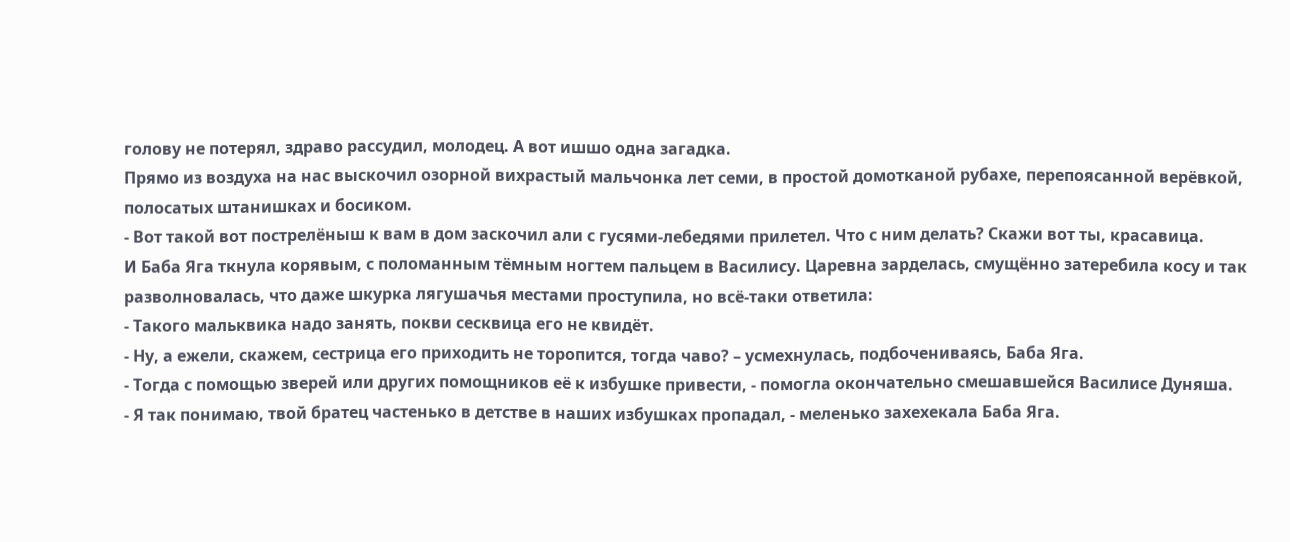голову не потерял, здраво рассудил, молодец. А вот ишшо одна загадка.
Прямо из воздуха на нас выскочил озорной вихрастый мальчонка лет семи, в простой домотканой рубахе, перепоясанной верёвкой, полосатых штанишках и босиком.
- Вот такой вот пострелёныш к вам в дом заскочил али с гусями-лебедями прилетел. Что с ним делать? Скажи вот ты, красавица.
И Баба Яга ткнула корявым, с поломанным тёмным ногтем пальцем в Василису. Царевна зарделась, смущённо затеребила косу и так разволновалась, что даже шкурка лягушачья местами проступила, но всё-таки ответила:
- Такого мальквика надо занять, покви сесквица его не квидёт.
- Ну, а ежели, скажем, сестрица его приходить не торопится, тогда чаво? – усмехнулась, подбочениваясь, Баба Яга.
- Тогда с помощью зверей или других помощников её к избушке привести, - помогла окончательно смешавшейся Василисе Дуняша.
- Я так понимаю, твой братец частенько в детстве в наших избушках пропадал, - меленько захехекала Баба Яга.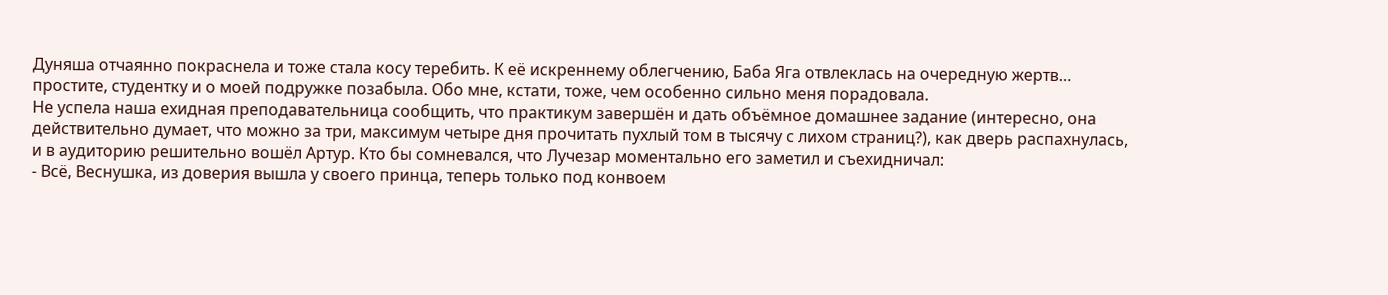Дуняша отчаянно покраснела и тоже стала косу теребить. К её искреннему облегчению, Баба Яга отвлеклась на очередную жертв… простите, студентку и о моей подружке позабыла. Обо мне, кстати, тоже, чем особенно сильно меня порадовала.
Не успела наша ехидная преподавательница сообщить, что практикум завершён и дать объёмное домашнее задание (интересно, она действительно думает, что можно за три, максимум четыре дня прочитать пухлый том в тысячу с лихом страниц?), как дверь распахнулась, и в аудиторию решительно вошёл Артур. Кто бы сомневался, что Лучезар моментально его заметил и съехидничал:
- Всё, Веснушка, из доверия вышла у своего принца, теперь только под конвоем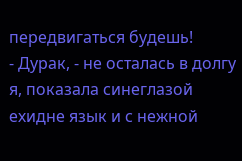передвигаться будешь!
- Дурак, - не осталась в долгу я, показала синеглазой ехидне язык и с нежной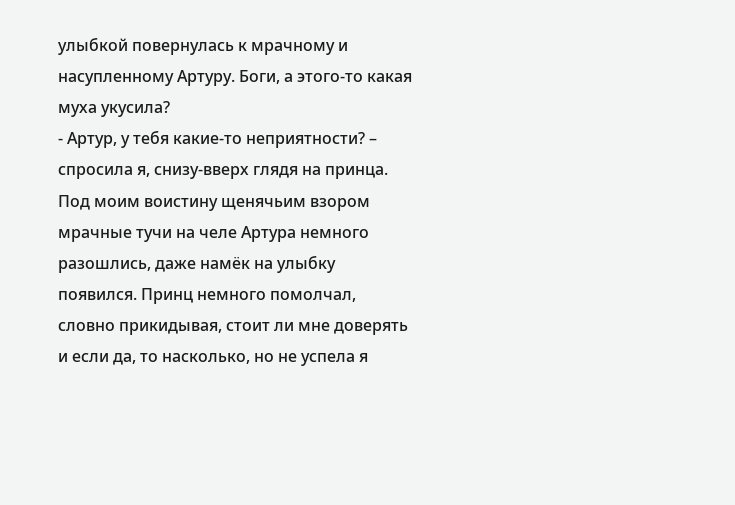улыбкой повернулась к мрачному и насупленному Артуру. Боги, а этого-то какая муха укусила?
- Артур, у тебя какие-то неприятности? – спросила я, снизу-вверх глядя на принца.
Под моим воистину щенячьим взором мрачные тучи на челе Артура немного разошлись, даже намёк на улыбку появился. Принц немного помолчал, словно прикидывая, стоит ли мне доверять и если да, то насколько, но не успела я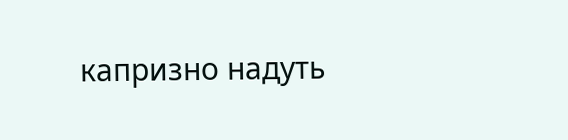капризно надуть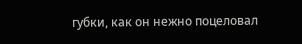губки, как он нежно поцеловал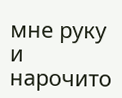мне руку и нарочито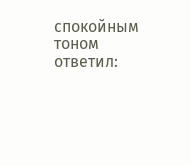спокойным тоном ответил: